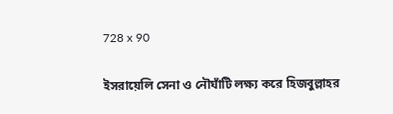728 x 90

ইসরায়েলি সেনা ও নৌঘাঁটি লক্ষ্য করে হিজবুল্লাহর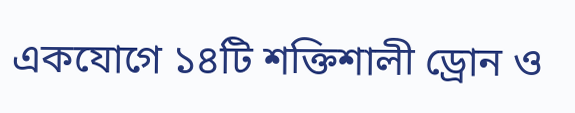একযোগে ১৪টি শক্তিশালী ড্রোন ও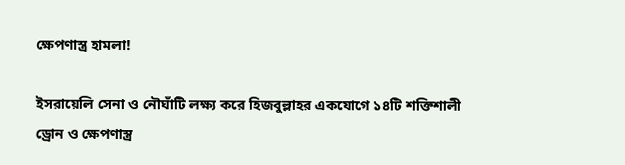ক্ষেপণাস্ত্র হামলা!

ইসরায়েলি সেনা ও নৌঘাঁটি লক্ষ্য করে হিজবুল্লাহর একযোগে ১৪টি শক্তিশালী ড্রোন ও ক্ষেপণাস্ত্র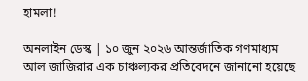হামলা!

অনলাইন ডেস্ক | ১০ জুন ২০২৬ আন্তর্জাতিক গণমাধ্যম আল জাজিরার এক চাঞ্চল্যকর প্রতিবেদনে জানানো হয়েছে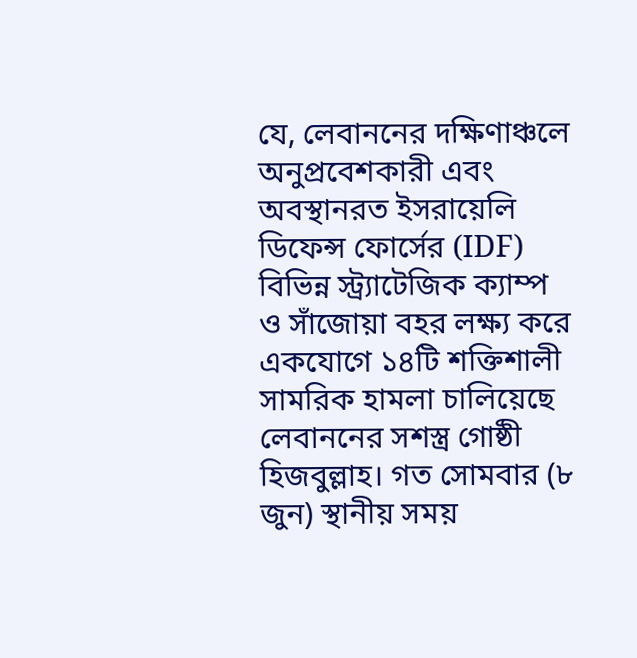যে, লেবাননের দক্ষিণাঞ্চলে অনুপ্রবেশকারী এবং অবস্থানরত ইসরায়েলি ডিফেন্স ফোর্সের (IDF) বিভিন্ন স্ট্র্যাটেজিক ক্যাম্প ও সাঁজোয়া বহর লক্ষ্য করে একযোগে ১৪টি শক্তিশালী সামরিক হামলা চালিয়েছে লেবাননের সশস্ত্র গোষ্ঠী হিজবুল্লাহ। গত সোমবার (৮ জুন) স্থানীয় সময়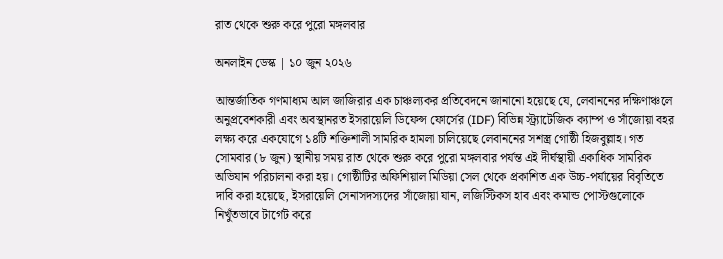রাত থেকে শুরু করে পুরো মঙ্গলবার

অনলাইন ডেস্ক | ১০ জুন ২০২৬

আন্তর্জাতিক গণমাধ্যম আল জাজিরার এক চাঞ্চল্যকর প্রতিবেদনে জানানো হয়েছে যে, লেবাননের দক্ষিণাঞ্চলে অনুপ্রবেশকারী এবং অবস্থানরত ইসরায়েলি ডিফেন্স ফোর্সের (IDF) বিভিন্ন স্ট্র্যাটেজিক ক্যাম্প ও সাঁজোয়া বহর লক্ষ্য করে একযোগে ১৪টি শক্তিশালী সামরিক হামলা চালিয়েছে লেবাননের সশস্ত্র গোষ্ঠী হিজবুল্লাহ। গত সোমবার (৮ জুন) স্থানীয় সময় রাত থেকে শুরু করে পুরো মঙ্গলবার পর্যন্ত এই দীর্ঘস্থায়ী একাধিক সামরিক অভিযান পরিচালনা করা হয়। গোষ্ঠীটির অফিশিয়াল মিডিয়া সেল থেকে প্রকাশিত এক উচ্চ-পর্যায়ের বিবৃতিতে দাবি করা হয়েছে, ইসরায়েলি সেনাসদস্যদের সাঁজোয়া যান, লজিস্টিকস হাব এবং কমান্ড পোস্টগুলোকে নিখুঁতভাবে টার্গেট করে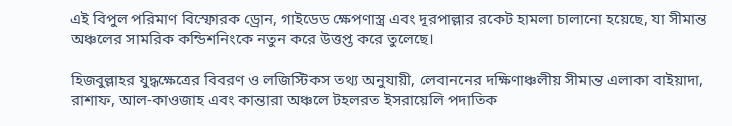এই বিপুল পরিমাণ বিস্ফোরক ড্রোন, গাইডেড ক্ষেপণাস্ত্র এবং দূরপাল্লার রকেট হামলা চালানো হয়েছে, যা সীমান্ত অঞ্চলের সামরিক কন্ডিশনিংকে নতুন করে উত্তপ্ত করে তুলেছে।

হিজবুল্লাহর যুদ্ধক্ষেত্রের বিবরণ ও লজিস্টিকস তথ্য অনুযায়ী, লেবাননের দক্ষিণাঞ্চলীয় সীমান্ত এলাকা বাইয়াদা, রাশাফ, আল-কাওজাহ এবং কান্তারা অঞ্চলে টহলরত ইসরায়েলি পদাতিক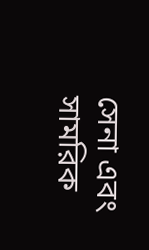সেনা এবং সামরিক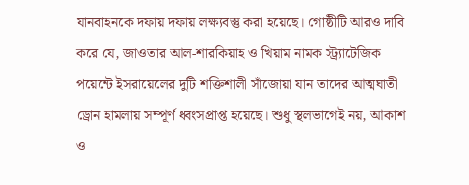যানবাহনকে দফায় দফায় লক্ষ্যবস্তু করা হয়েছে। গোষ্ঠীটি আরও দাবি করে যে, জাওতার আল-শারকিয়াহ ও খিয়াম নামক স্ট্র্যাটেজিক পয়েন্টে ইসরায়েলের দুটি শক্তিশালী সাঁজোয়া যান তাদের আত্মঘাতী ড্রোন হামলায় সম্পূর্ণ ধ্বংসপ্রাপ্ত হয়েছে। শুধু স্থলভাগেই নয়, আকাশ ও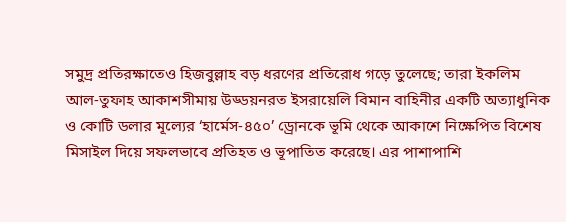সমুদ্র প্রতিরক্ষাতেও হিজবুল্লাহ বড় ধরণের প্রতিরোধ গড়ে তুলেছে; তারা ইকলিম আল-তুফাহ আকাশসীমায় উড্ডয়নরত ইসরায়েলি বিমান বাহিনীর একটি অত্যাধুনিক ও কোটি ডলার মূল্যের ‘হার্মেস-৪৫০’ ড্রোনকে ভূমি থেকে আকাশে নিক্ষেপিত বিশেষ মিসাইল দিয়ে সফলভাবে প্রতিহত ও ভূপাতিত করেছে। এর পাশাপাশি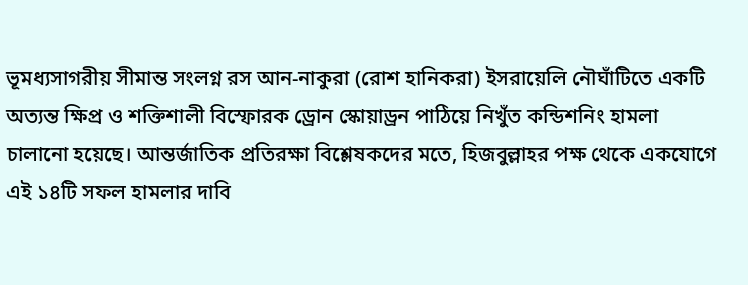ভূমধ্যসাগরীয় সীমান্ত সংলগ্ন রস আন-নাকুরা (রোশ হানিকরা) ইসরায়েলি নৌঘাঁটিতে একটি অত্যন্ত ক্ষিপ্র ও শক্তিশালী বিস্ফোরক ড্রোন স্কোয়াড্রন পাঠিয়ে নিখুঁত কন্ডিশনিং হামলা চালানো হয়েছে। আন্তর্জাতিক প্রতিরক্ষা বিশ্লেষকদের মতে, হিজবুল্লাহর পক্ষ থেকে একযোগে এই ১৪টি সফল হামলার দাবি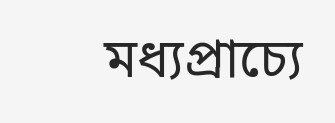মধ্যপ্রাচ্যে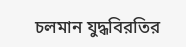চলমান যুদ্ধবিরতির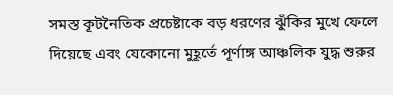সমস্ত কূটনৈতিক প্রচেষ্টাকে বড় ধরণের ঝুঁকির মুখে ফেলে দিয়েছে এবং যেকোনো মুহূর্তে পূর্ণাঙ্গ আঞ্চলিক যুদ্ধ শুরুর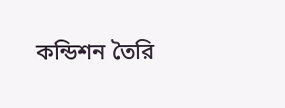কন্ডিশন তৈরি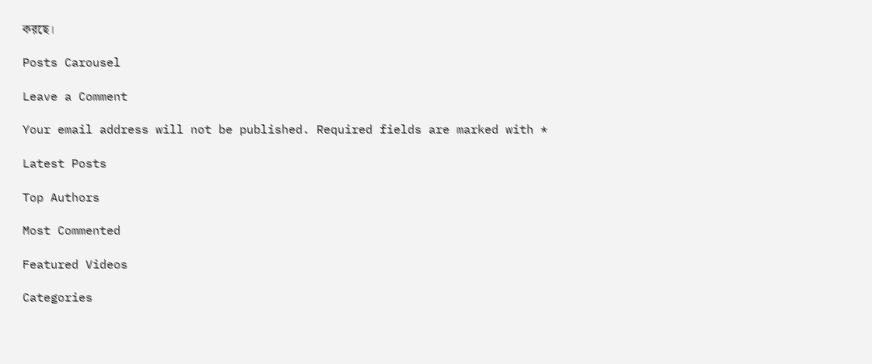করছে।

Posts Carousel

Leave a Comment

Your email address will not be published. Required fields are marked with *

Latest Posts

Top Authors

Most Commented

Featured Videos

Categories